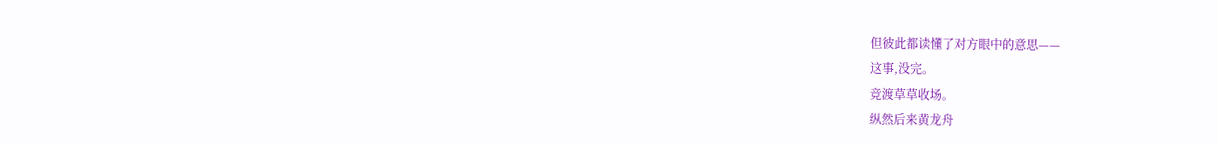但彼此都读懂了对方眼中的意思——
这事,没完。
竞渡草草收场。
纵然后来黄龙舟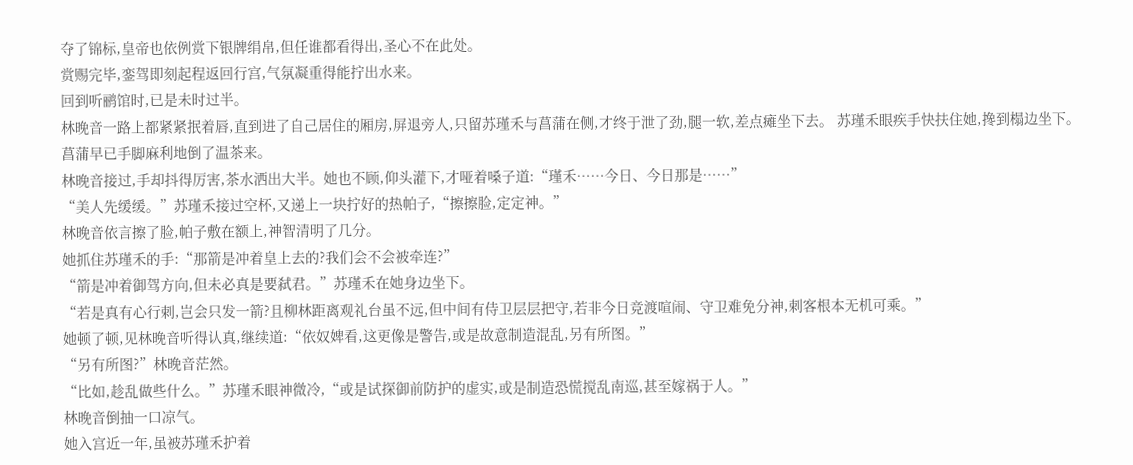夺了锦标,皇帝也依例赏下银牌绢帛,但任谁都看得出,圣心不在此处。
赏赐完毕,銮驾即刻起程返回行宫,气氛凝重得能拧出水来。
回到听鹂馆时,已是未时过半。
林晚音一路上都紧紧抿着唇,直到进了自己居住的厢房,屏退旁人,只留苏瑾禾与菖蒲在侧,才终于泄了劲,腿一软,差点瘫坐下去。 苏瑾禾眼疾手快扶住她,搀到榻边坐下。
菖蒲早已手脚麻利地倒了温茶来。
林晚音接过,手却抖得厉害,茶水洒出大半。她也不顾,仰头灌下,才哑着嗓子道:“瑾禾……今日、今日那是……”
“美人先缓缓。”苏瑾禾接过空杯,又递上一块拧好的热帕子,“擦擦脸,定定神。”
林晚音依言擦了脸,帕子敷在额上,神智清明了几分。
她抓住苏瑾禾的手:“那箭是冲着皇上去的?我们会不会被牵连?”
“箭是冲着御驾方向,但未必真是要弑君。”苏瑾禾在她身边坐下。
“若是真有心行刺,岂会只发一箭?且柳林距离观礼台虽不远,但中间有侍卫层层把守,若非今日竞渡喧闹、守卫难免分神,刺客根本无机可乘。”
她顿了顿,见林晚音听得认真,继续道:“依奴婢看,这更像是警告,或是故意制造混乱,另有所图。”
“另有所图?”林晚音茫然。
“比如,趁乱做些什么。”苏瑾禾眼神微冷,“或是试探御前防护的虚实,或是制造恐慌搅乱南巡,甚至嫁祸于人。”
林晚音倒抽一口凉气。
她入宫近一年,虽被苏瑾禾护着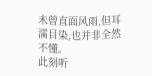未曾直面风雨,但耳濡目染,也并非全然不懂。
此刻听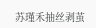苏瑾禾抽丝剥茧